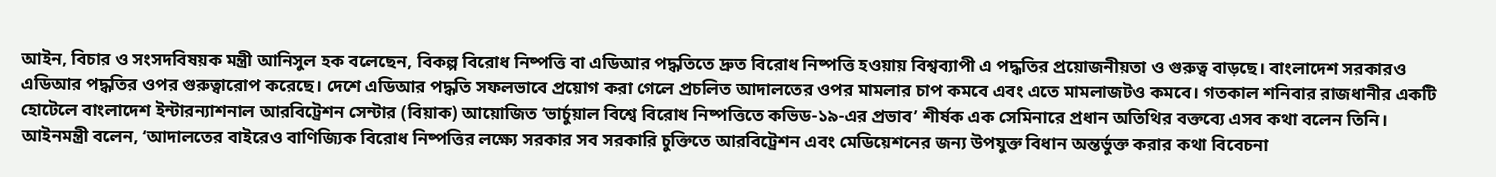আইন, বিচার ও সংসদবিষয়ক মন্ত্রী আনিসুল হক বলেছেন, বিকল্প বিরোধ নিষ্পত্তি বা এডিআর পদ্ধতিতে দ্রুত বিরোধ নিষ্পত্তি হওয়ায় বিশ্বব্যাপী এ পদ্ধতির প্রয়োজনীয়তা ও গুরুত্ব বাড়ছে। বাংলাদেশ সরকারও এডিআর পদ্ধতির ওপর গুরুত্বারোপ করেছে। দেশে এডিআর পদ্ধতি সফলভাবে প্রয়োগ করা গেলে প্রচলিত আদালতের ওপর মামলার চাপ কমবে এবং এতে মামলাজটও কমবে। গতকাল শনিবার রাজধানীর একটি হোটেলে বাংলাদেশ ইন্টারন্যাশনাল আরবিট্রেশন সেন্টার (বিয়াক) আয়োজিত ‘ভার্চুয়াল বিশ্বে বিরোধ নিষ্পত্তিতে কভিড-১৯-এর প্রভাব’ শীর্ষক এক সেমিনারে প্রধান অতিথির বক্তব্যে এসব কথা বলেন তিনি।
আইনমন্ত্রী বলেন, ‘আদালতের বাইরেও বাণিজ্যিক বিরোধ নিষ্পত্তির লক্ষ্যে সরকার সব সরকারি চুক্তিতে আরবিট্রেশন এবং মেডিয়েশনের জন্য উপযুক্ত বিধান অন্তর্ভুক্ত করার কথা বিবেচনা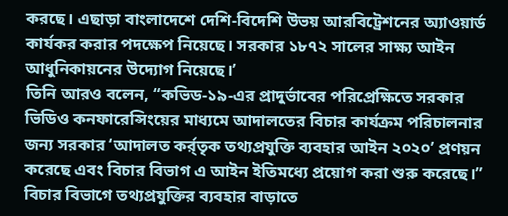করছে। এছাড়া বাংলাদেশে দেশি-বিদেশি উভয় আরবিট্রেশনের অ্যাওয়ার্ড কার্যকর করার পদক্ষেপ নিয়েছে। সরকার ১৮৭২ সালের সাক্ষ্য আইন আধুনিকায়নের উদ্যোগ নিয়েছে।’
তিনি আরও বলেন, “কভিড-১৯-এর প্রাদুর্ভাবের পরিপ্রেক্ষিতে সরকার ভিডিও কনফারেন্সিংয়ের মাধ্যমে আদালতের বিচার কার্যক্রম পরিচালনার জন্য সরকার ‘আদালত কর্র্তৃক তথ্যপ্রযুক্তি ব্যবহার আইন ২০২০’ প্রণয়ন করেছে এবং বিচার বিভাগ এ আইন ইতিমধ্যে প্রয়োগ করা শুরু করেছে।” বিচার বিভাগে তথ্যপ্রযুক্তির ব্যবহার বাড়াতে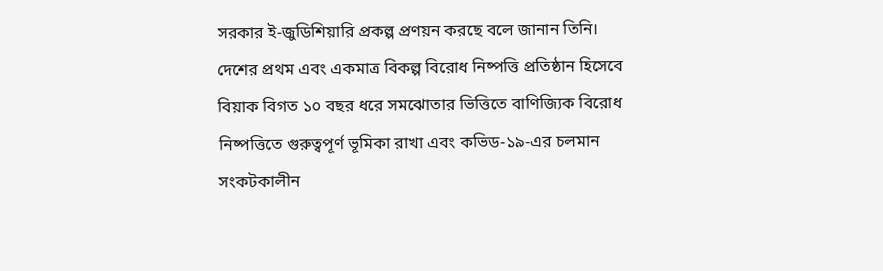সরকার ই-জুডিশিয়ারি প্রকল্প প্রণয়ন করছে বলে জানান তিনি।
দেশের প্রথম এবং একমাত্র বিকল্প বিরোধ নিষ্পত্তি প্রতিষ্ঠান হিসেবে বিয়াক বিগত ১০ বছর ধরে সমঝোতার ভিত্তিতে বাণিজ্যিক বিরোধ নিষ্পত্তিতে গুরুত্বপূর্ণ ভূমিকা রাখা এবং কভিড-১৯-এর চলমান সংকটকালীন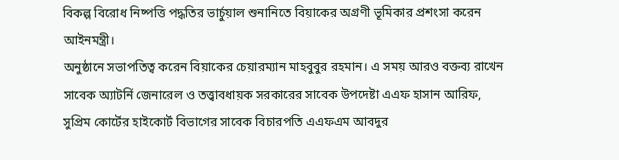বিকল্প বিরোধ নিষ্পত্তি পদ্ধতির ভার্চুয়াল শুনানিতে বিয়াকের অগ্রণী ভূমিকার প্রশংসা করেন আইনমন্ত্রী।
অনুষ্ঠানে সভাপতিত্ব করেন বিয়াকের চেয়ারম্যান মাহবুবুর রহমান। এ সময় আরও বক্তব্য রাখেন সাবেক অ্যাটর্নি জেনারেল ও তত্ত্বাবধায়ক সরকারের সাবেক উপদেষ্টা এএফ হাসান আরিফ, সুপ্রিম কোর্টের হাইকোর্ট বিভাগের সাবেক বিচারপতি এএফএম আবদুর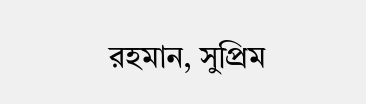রহমান, সুপ্রিম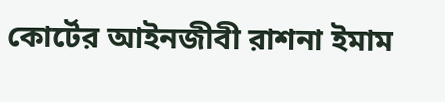কোর্টের আইনজীবী রাশনা ইমাম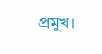প্রমুখ।